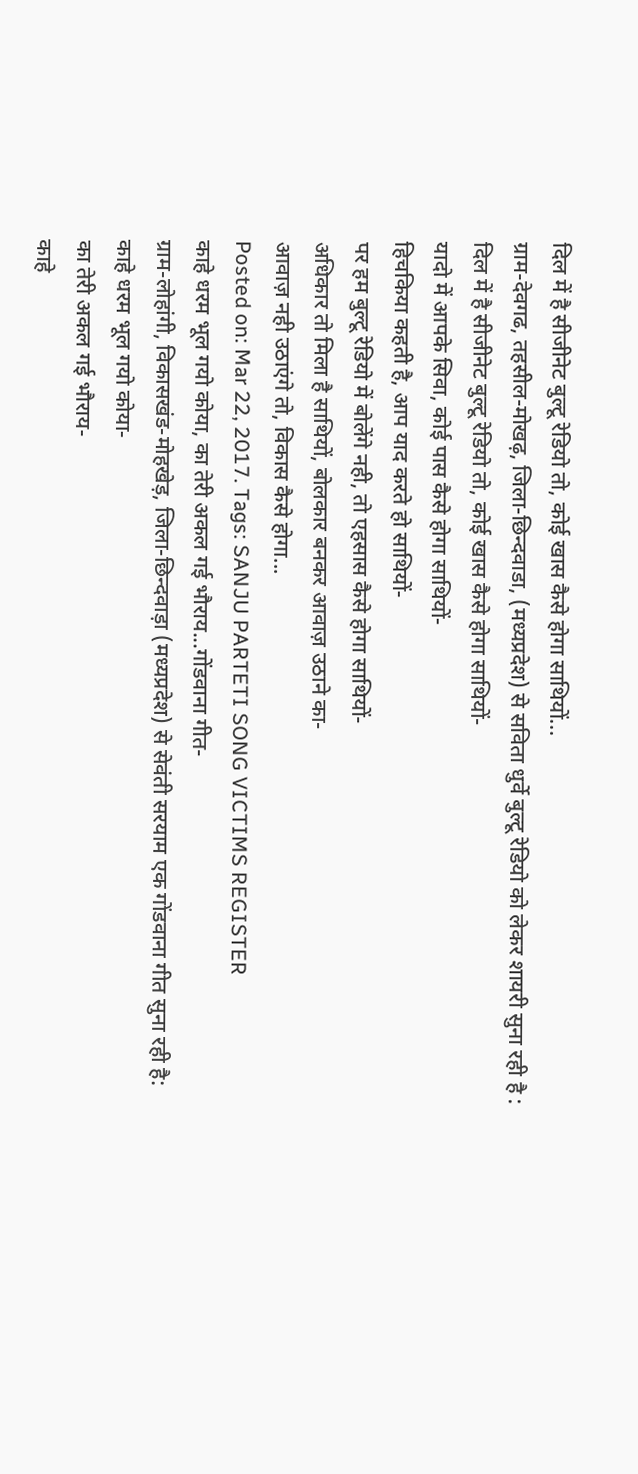दिल में है सीजीनेट बुल्टू रेडियो तो, कोई खास कैसे होगा साथियों...
ग्राम-देवगढ, तहसील-मोखढ़, जिला-छिन्दवाडा, (मध्यप्रदेश) से सविता धुर्वे बुल्टू रेडियो को लेकर शायरी सुना रही है :
दिल में है सीजीनेट बुल्टू रेडियो तो, कोई खास कैसे होगा साथियों-
यादो में आपके सिवा, कोई पास कैसे होगा साथियों-
हिचकिया कहती है, आप याद करते हो साथियों-
पर हम बुल्टू रेडियो में बोलेंगे नही, तो एहसास कैसे होगा साथियों-
अधिकार तो मिला है साथियों, बोलकार बनकर आवाज़ उठाने का-
आवाज़ नही उठाएंगे तो, विकास कैसे होगा...
Posted on: Mar 22, 2017. Tags: SANJU PARTETI SONG VICTIMS REGISTER
काहे धरम भूल गयो कोया, का तेरी अकल गई भौराय...गोंडवाना गीत-
ग्राम-लोहांगी, विकासखंड-मोहखेड़, जिला-छिन्दवाड़ा (मध्यप्रदेश) से सेवंती सरयाम एक गोंडवाना गीत सुना रही है:
काहे धरम भूल गयो कोया-
का तेरी अकल गई भौराय-
काहे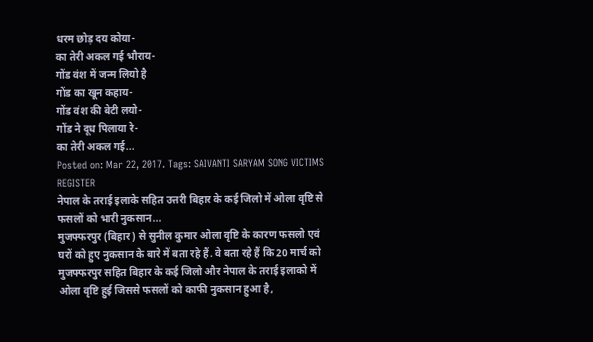धरम छोड़ दय कोया-
का तेरी अकल गई भौराय-
गोंड वंश में जन्म लियो है
गोंड का खून कहाय-
गोंड वंश की बेटी लयो-
गोंड ने दूध पिलाया रे-
का तेरी अकल गई...
Posted on: Mar 22, 2017. Tags: SAIVANTI SARYAM SONG VICTIMS REGISTER
नेपाल के तराई इलाके सहित उत्तरी बिहार के कई जिलो में ओला वृष्टि से फसलों को भारी नुकसान...
मुजफ्फरपुर (बिहार) से सुनील कुमार ओला वृष्टि के कारण फसलो एवं घरों को हुए नुकसान के बारे में बता रहे हैं. वे बता रहे हैं कि 20 मार्च को मुजफ्फरपुर सहित बिहार के कई जिलो और नेपाल के तराई इलाको में ओला वृष्टि हुई जिससे फसलों को काफी नुकसान हुआ है,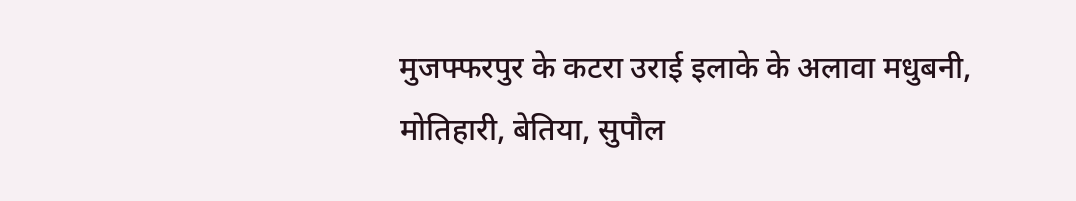मुजफ्फरपुर के कटरा उराई इलाके के अलावा मधुबनी, मोतिहारी, बेतिया, सुपौल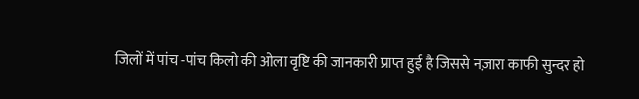जिलों में पांच -पांच किलो की ओला वृष्टि की जानकारी प्राप्त हुई है जिससे नज़ारा काफी सुन्दर हो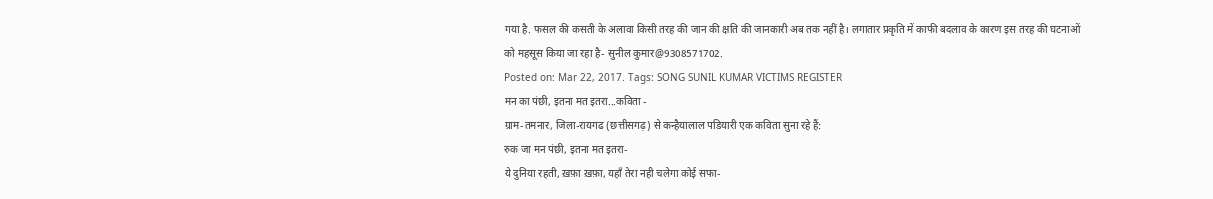गया है. फसल की कसती के अलावा किसी तरह की जान की क्षति की जानकारी अब तक नहीं है। लगातार प्रकृति में काफी बदलाव के कारण इस तरह की घटनाओं को महसूस किया जा रहा है- सुनील कुमार@9308571702.
Posted on: Mar 22, 2017. Tags: SONG SUNIL KUMAR VICTIMS REGISTER
मन का पंछी, इतना मत इतरा...कविता -
ग्राम-तमनार, जिला-रायगढ (छत्तीसगढ़) से कन्हैयालाल पडियारी एक कविता सुना रहे हैं:
रुक जा मन पंछी, इतना मत इतरा-
ये दुनिया रहती, ख़फ़ा ख़फ़ा, यहाँ तेरा नही चलेगा कोई सफा-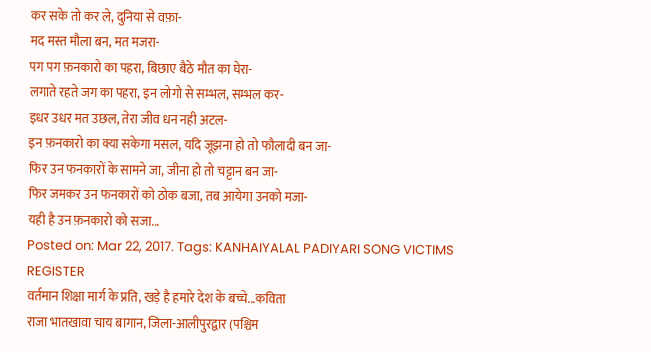कर सके तो कर ले, दुनिया से वफ़ा-
मद मस्त मौला बन, मत मजरा-
पग पग फ़नकारो का पहरा, बिछाए बैठे मौत का घेरा-
लगाते रहते जग का पहरा, इन लोगो से सम्भल, सम्भल कर-
इधर उधर मत उछल, तेरा जीव धन नही अटल-
इन फ़नकारो का क्या सकेगा मसल, यदि जूझना हो तो फौलादी बन जा-
फिर उन फनकारों के सामने जा, जीना हो तो चट्टान बन जा-
फिर जमकर उन फनकारों को ठोक बजा, तब आयेगा उनको मजा-
यही है उन फ़नकारो को सजा...
Posted on: Mar 22, 2017. Tags: KANHAIYALAL PADIYARI SONG VICTIMS REGISTER
वर्तमान शिक्षा मार्ग के प्रति, खड़े है हमारे देश के बच्चे...कविता
राजा भातखावा चाय बागान, जिला-आलीपुरद्वार (पश्चिम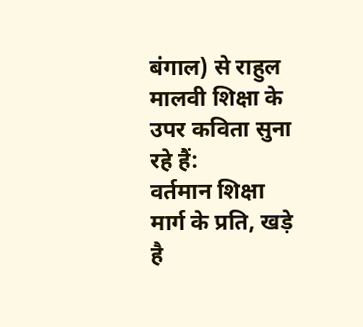बंगाल) से राहुल मालवी शिक्षा के उपर कविता सुना रहे हैं:
वर्तमान शिक्षा मार्ग के प्रति, खड़े है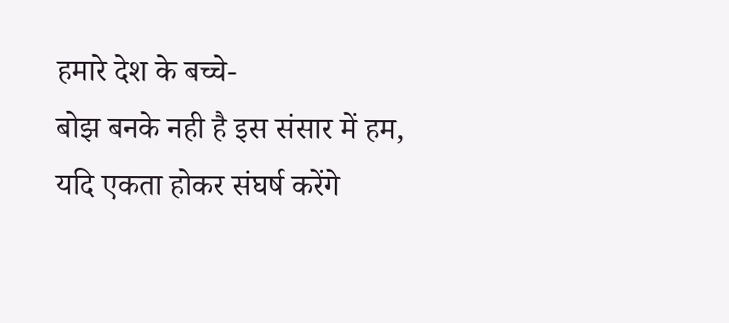हमारे देश के बच्चे-
बोझ बनके नही है इस संसार में हम,
यदि एकता होकर संघर्ष करेंगे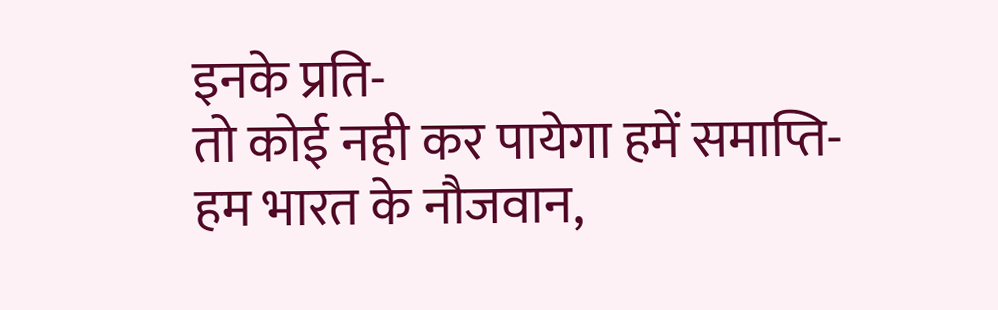इनके प्रति-
तो कोई नही कर पायेगा हमें समाप्ति-
हम भारत के नौजवान,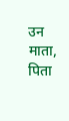उन माता, पिता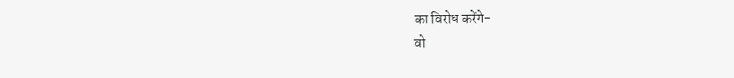का विरोध करेंगे-
वो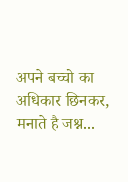अपने बच्चो का अधिकार छिनकर, मनाते है जश्न...